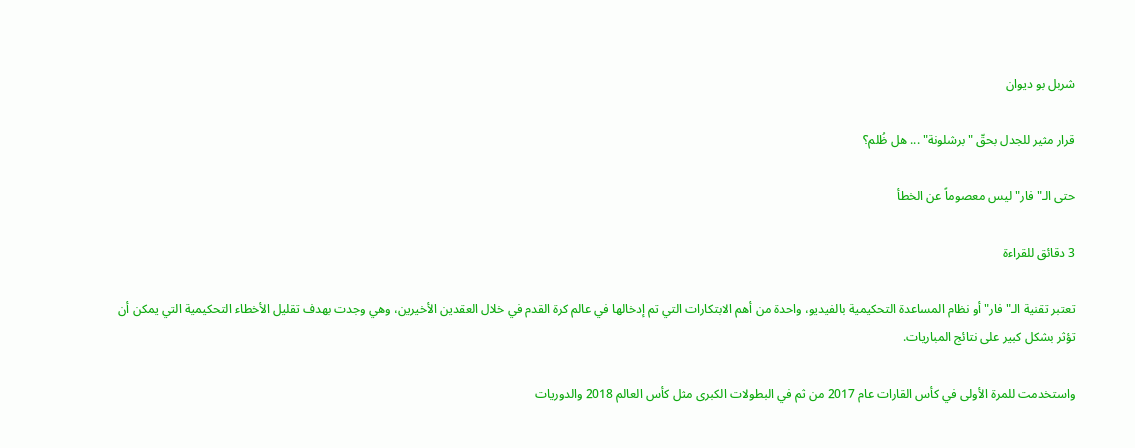شربل بو ديوان

قرار مثير للجدل بحقّ "برشلونة" ... هل ظُلم؟

حتى الـ"فار" ليس معصوماً عن الخطأ

3 دقائق للقراءة

تعتبر تقنية الـ"فار" أو نظام المساعدة التحكيمية بالفيديو، واحدة من أهم الابتكارات التي تم إدخالها في عالم كرة القدم في خلال العقدين الأخيرين، وهي وجدت بهدف تقليل الأخطاء التحكيمية التي يمكن أن تؤثر بشكل كبير على نتائج المباريات.

واستخدمت للمرة الأولى في كأس القارات عام 2017 من ثم في البطولات الكبرى مثل كأس العالم 2018 والدوريات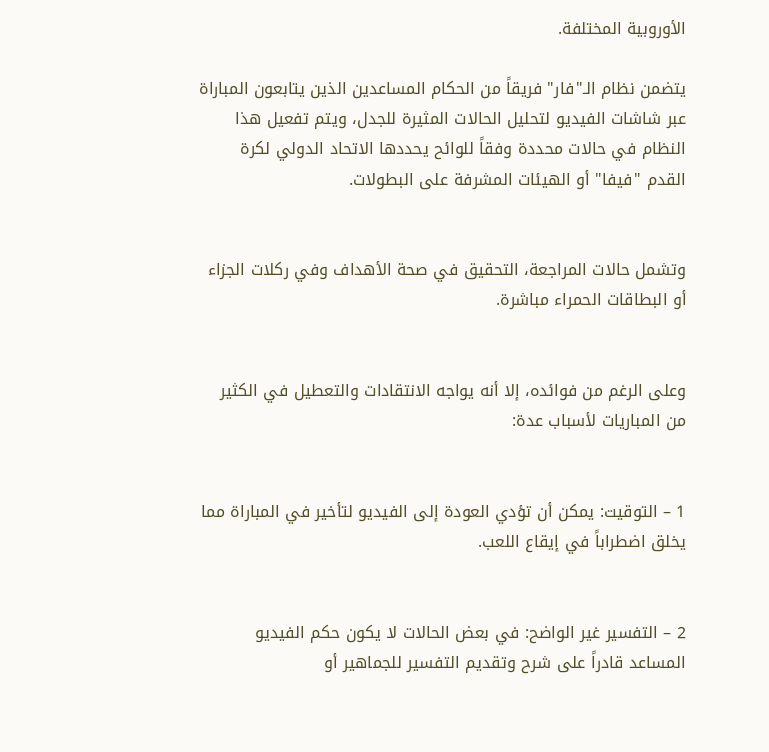الأوروبية المختلفة.

يتضمن نظام الـ"فار" فريقاً من الحكام المساعدين الذين يتابعون المباراة عبر شاشات الفيديو لتحليل الحالات المثيرة للجدل، ويتم تفعيل هذا النظام في حالات محددة وفقاً للوائح يحددها الاتحاد الدولي لكرة القدم "فيفا" أو الهيئات المشرفة على البطولات.


وتشمل حالات المراجعة، التحقيق في صحة الأهداف وفي ركلات الجزاء أو البطاقات الحمراء مباشرة.


وعلى الرغم من فوائده، إلا أنه يواجه الانتقادات والتعطيل في الكثير من المباريات لأسباب عدة:


1 – التوقيت: يمكن أن تؤدي العودة إلى الفيديو لتأخير في المباراة مما يخلق اضطراباً في إيقاع اللعب.


2 – التفسير غير الواضح: في بعض الحالات لا يكون حكم الفيديو المساعد قادراً على شرح وتقديم التفسير للجماهير أو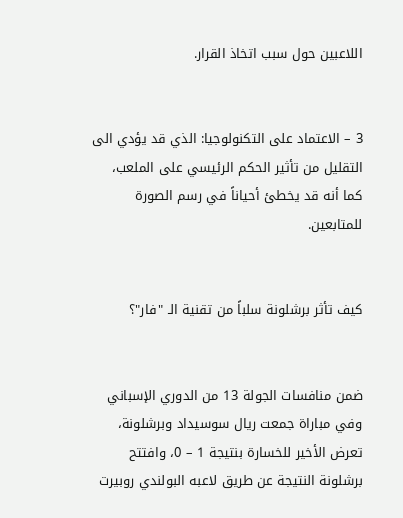اللاعبين حول سبب اتخاذ القرار.


3 – الاعتماد على التكنولوجيا: الذي قد يؤدي الى التقليل من تأثير الحكم الرئيسي على الملعب، كما أنه قد يخطئ أحياناً في رسم الصورة للمتابعين.


كيف تأثر برشلونة سلباً من تقنية الـ "فار"؟


ضمن منافسات الجولة 13 من الدوري الإسباني وفي مباراة جمعت ريال سوسيداد وبرشلونة، تعرض الأخير للخسارة بنتيجة 1 – 0، وافتتح برشلونة النتيجة عن طريق لاعبه البولندي روبيرت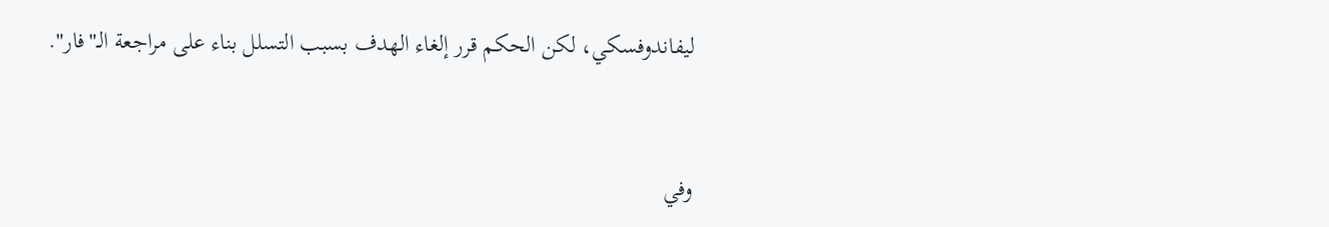ليفاندوفسكي، لكن الحكم قرر إلغاء الهدف بسبب التسلل بناء على مراجعة الـ"فار".


وفي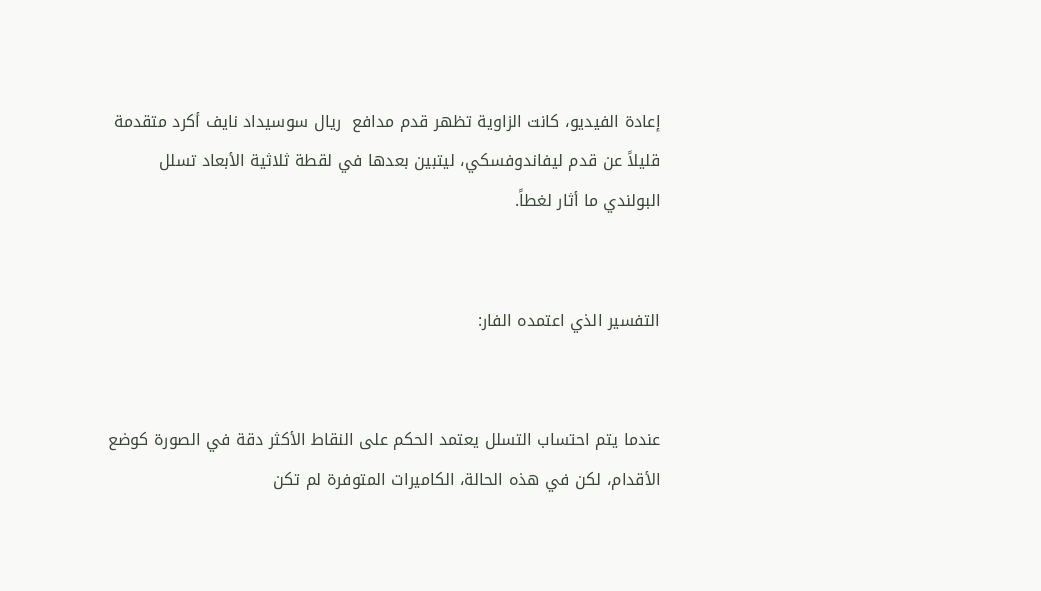إعادة الفيديو، كانت الزاوية تظهر قدم مدافع  ريال سوسيداد نايف أكرد متقدمة قليلاً عن قدم ليفاندوفسكي، ليتبين بعدها في لقطة ثلاثية الأبعاد تسلل البولندي ما أثار لغطاً.


التفسير الذي اعتمده الفار:


عندما يتم احتساب التسلل يعتمد الحكم على النقاط الأكثر دقة في الصورة كوضع الأقدام، لكن في هذه الحالة، الكاميرات المتوفرة لم تكن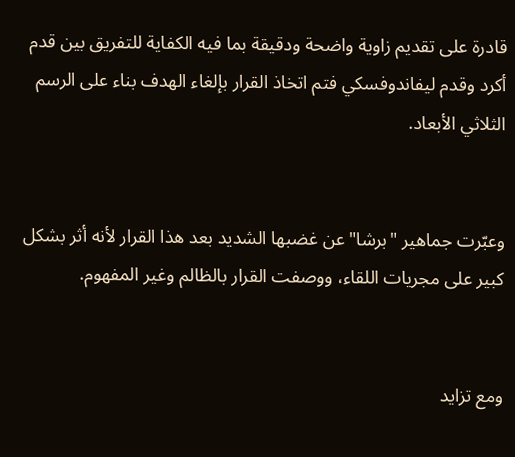قادرة على تقديم زاوية واضحة ودقيقة بما فيه الكفاية للتفريق بين قدم أكرد وقدم ليفاندوفسكي فتم اتخاذ القرار بإلغاء الهدف بناء على الرسم الثلاثي الأبعاد.


وعبّرت جماهير "برشا" عن غضبها الشديد بعد هذا القرار لأنه أثر بشكل كبير على مجريات اللقاء، ووصفت القرار بالظالم وغير المفهوم.


ومع تزايد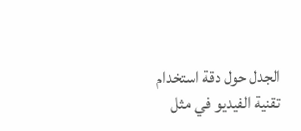الجدل حول دقة استخدام تقنية الفيديو في مثل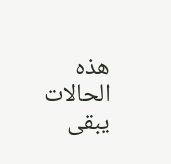هذه الحالات يبقى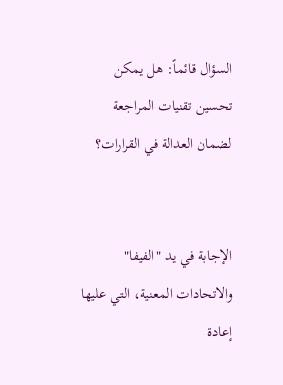السؤال قائماً: هل يمكن تحسين تقنيات المراجعة لضمان العدالة في القرارات؟


الإجابة في يد "الفيفا" والاتحادات المعنية، التي عليها إعادة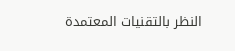النظر بالتقنيات المعتمدة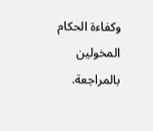وكفاءة الحكام المخولين بالمراجعة.